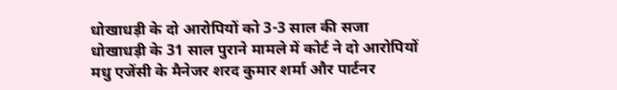धोखाधड़ी के दो आरोपियों को 3-3 साल की सजा
धोखाधड़ी के 31 साल पुराने मामले में कोर्ट ने दो आरोपियों मधु एजेंसी के मैनेजर शरद कुमार शर्मा और पार्टनर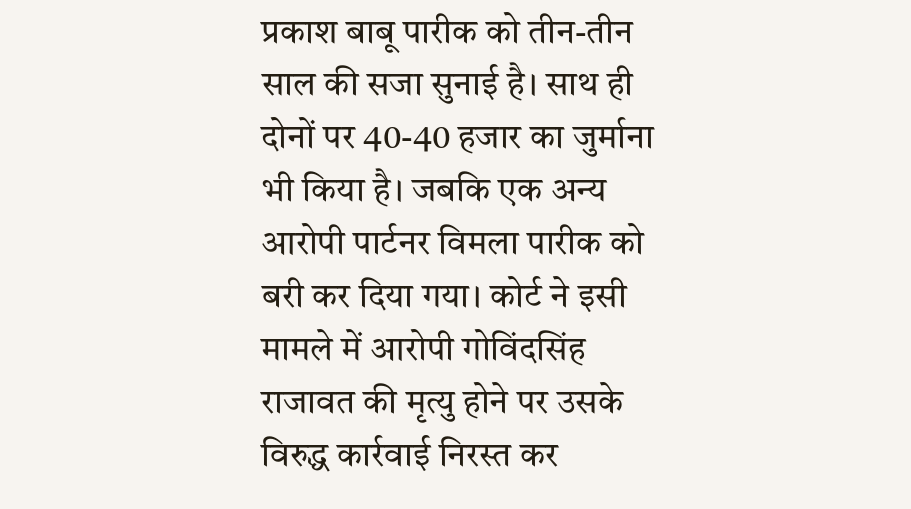प्रकाश बाबू पारीक को तीन-तीन साल की सजा सुनाई है। साथ ही दोनों पर 40-40 हजार का जुर्माना भी किया है। जबकि एक अन्य आरोपी पार्टनर विमला पारीक को बरी कर दिया गया। कोर्ट ने इसी मामले में आरोपी गोविंदसिंह राजावत की मृत्यु होने पर उसके विरुद्ध कार्रवाई निरस्त कर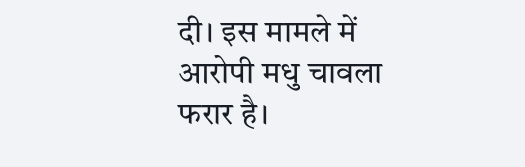दी। इस मामले में आरोपी मधु चावला फरार है।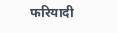फरियादी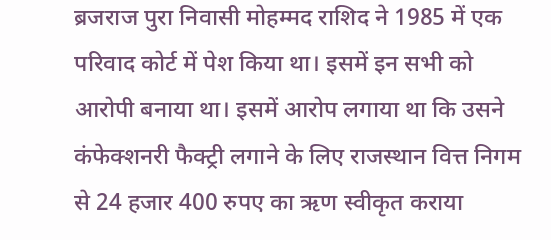ब्रजराज पुरा निवासी मोहम्मद राशिद ने 1985 में एक परिवाद कोर्ट में पेश किया था। इसमें इन सभी को आरोपी बनाया था। इसमें आरोप लगाया था कि उसने कंफेक्शनरी फैक्ट्री लगाने के लिए राजस्थान वित्त निगम से 24 हजार 400 रुपए का ऋण स्वीकृत कराया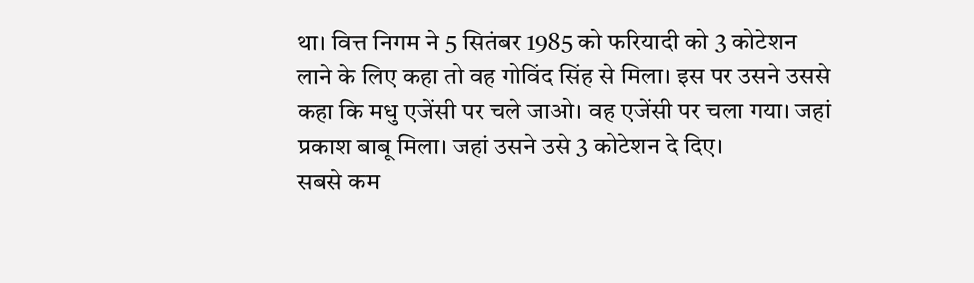था। वित्त निगम ने 5 सितंबर 1985 को फरियादी को 3 कोटेशन लाने के लिए कहा तो वह गोविंद सिंह से मिला। इस पर उसने उससे कहा कि मधु एजेंसी पर चले जाओ। वह एजेंसी पर चला गया। जहां प्रकाश बाबू मिला। जहां उसने उसे 3 कोटेशन दे दिए।
सबसे कम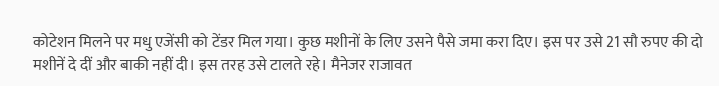कोटेशन मिलने पर मधु एजेंसी को टेंडर मिल गया। कुछ मशीनों के लिए उसने पैसे जमा करा दिए। इस पर उसे 21 सौ रुपए की दो मशीनें दे दीं और बाकी नहीं दी। इस तरह उसे टालते रहे। मैनेजर राजावत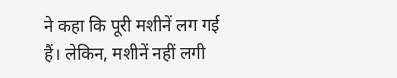ने कहा कि पूरी मशीनें लग गई हैं। लेकिन, मशीनें नहीं लगी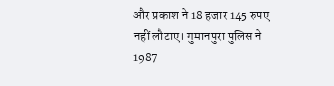और प्रकाश ने 18 हजार 145 रुपए नहीं लौटाए। गुमानपुरा पुलिस ने 1987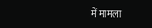में मामला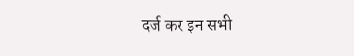दर्ज कर इन सभी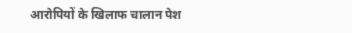आरोपियों के खिलाफ चालान पेश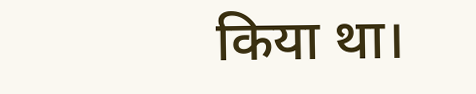किया था।